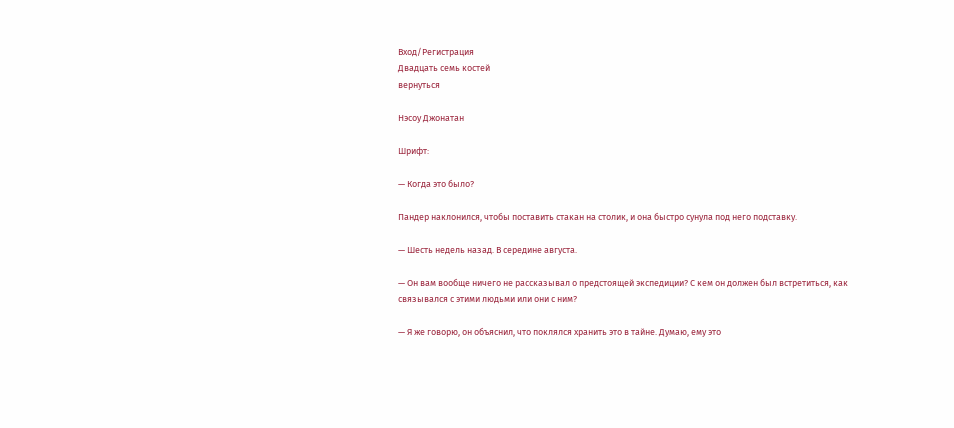Вход/Регистрация
Двадцать семь костей
вернуться

Нэсоу Джонатан

Шрифт:

— Когда это было?

Пандер наклонился, чтобы поставить стакан на столик, и она быстро сунула под него подставку.

— Шесть недель назад. В середине августа.

— Он вам вообще ничего не рассказывал о предстоящей экспедиции? С кем он должен был встретиться, как связывался с этими людьми или они с ним?

— Я же говорю, он объяснил, что поклялся хранить это в тайне. Думаю, ему это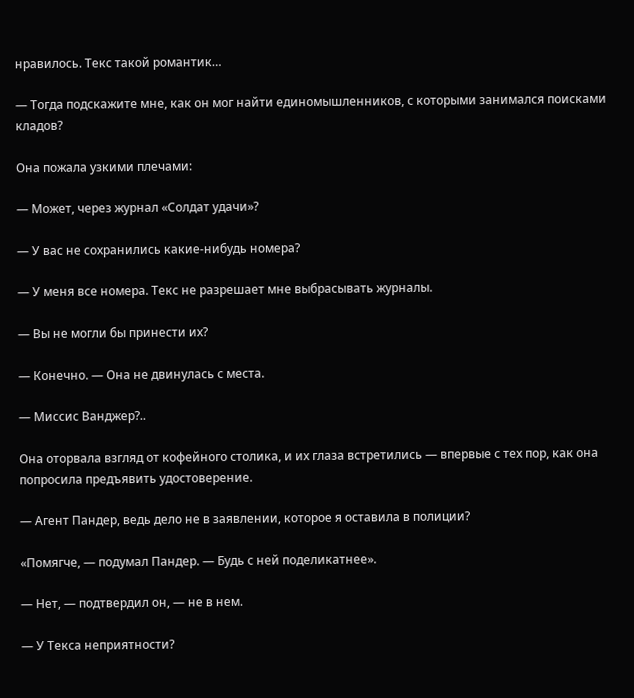нравилось. Текс такой романтик…

— Тогда подскажите мне, как он мог найти единомышленников, с которыми занимался поисками кладов?

Она пожала узкими плечами:

— Может, через журнал «Солдат удачи»?

— У вас не сохранились какие-нибудь номера?

— У меня все номера. Текс не разрешает мне выбрасывать журналы.

— Вы не могли бы принести их?

— Конечно. — Она не двинулась с места.

— Миссис Ванджер?..

Она оторвала взгляд от кофейного столика, и их глаза встретились — впервые с тех пор, как она попросила предъявить удостоверение.

— Агент Пандер, ведь дело не в заявлении, которое я оставила в полиции?

«Помягче, — подумал Пандер. — Будь с ней поделикатнее».

— Нет, — подтвердил он, — не в нем.

— У Текса неприятности?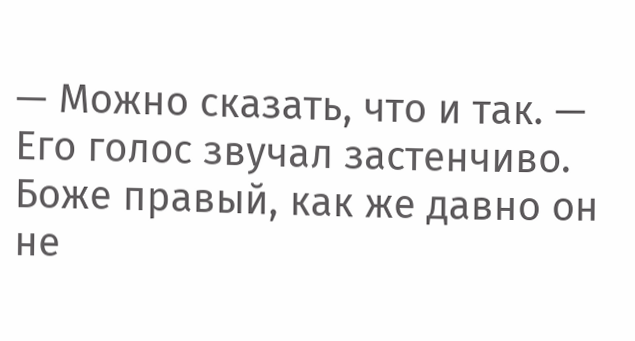— Можно сказать, что и так. — Его голос звучал застенчиво. Боже правый, как же давно он не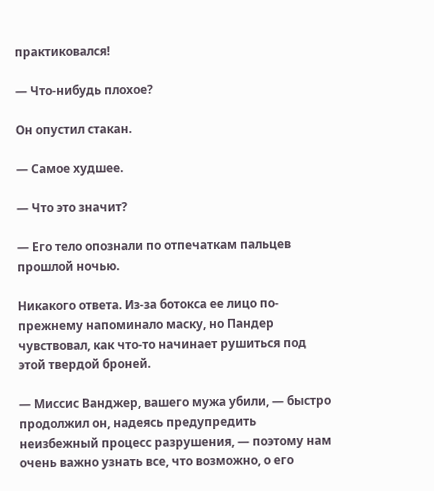практиковался!

— Что-нибудь плохое?

Он опустил стакан.

— Самое худшее.

— Что это значит?

— Его тело опознали по отпечаткам пальцев прошлой ночью.

Никакого ответа. Из-за ботокса ее лицо по-прежнему напоминало маску, но Пандер чувствовал, как что-то начинает рушиться под этой твердой броней.

— Миссис Ванджер, вашего мужа убили, — быстро продолжил он, надеясь предупредить неизбежный процесс разрушения, — поэтому нам очень важно узнать все, что возможно, о его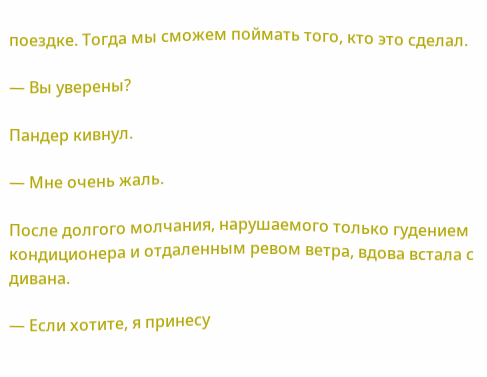поездке. Тогда мы сможем поймать того, кто это сделал.

— Вы уверены?

Пандер кивнул.

— Мне очень жаль.

После долгого молчания, нарушаемого только гудением кондиционера и отдаленным ревом ветра, вдова встала с дивана.

— Если хотите, я принесу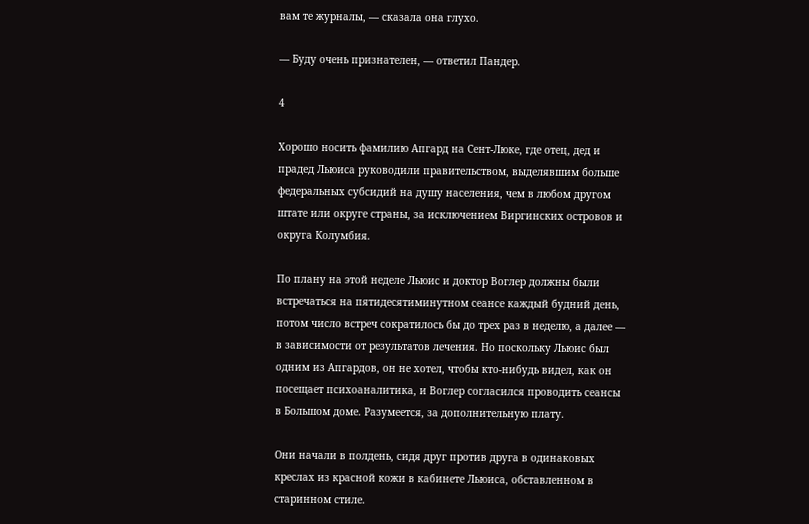вам те журналы, — сказала она глухо.

— Буду очень признателен, — ответил Пандер.

4

Хорошо носить фамилию Апгард на Сент-Люке, где отец, дед и прадед Льюиса руководили правительством, выделявшим больше федеральных субсидий на душу населения, чем в любом другом штате или округе страны, за исключением Виргинских островов и округа Колумбия.

По плану на этой неделе Льюис и доктор Воглер должны были встречаться на пятидесятиминутном сеансе каждый будний день, потом число встреч сократилось бы до трех раз в неделю, а далее — в зависимости от результатов лечения. Но поскольку Льюис был одним из Апгардов, он не хотел, чтобы кто-нибудь видел, как он посещает психоаналитика, и Воглер согласился проводить сеансы в Большом доме. Разумеется, за дополнительную плату.

Они начали в полдень, сидя друг против друга в одинаковых креслах из красной кожи в кабинете Льюиса, обставленном в старинном стиле.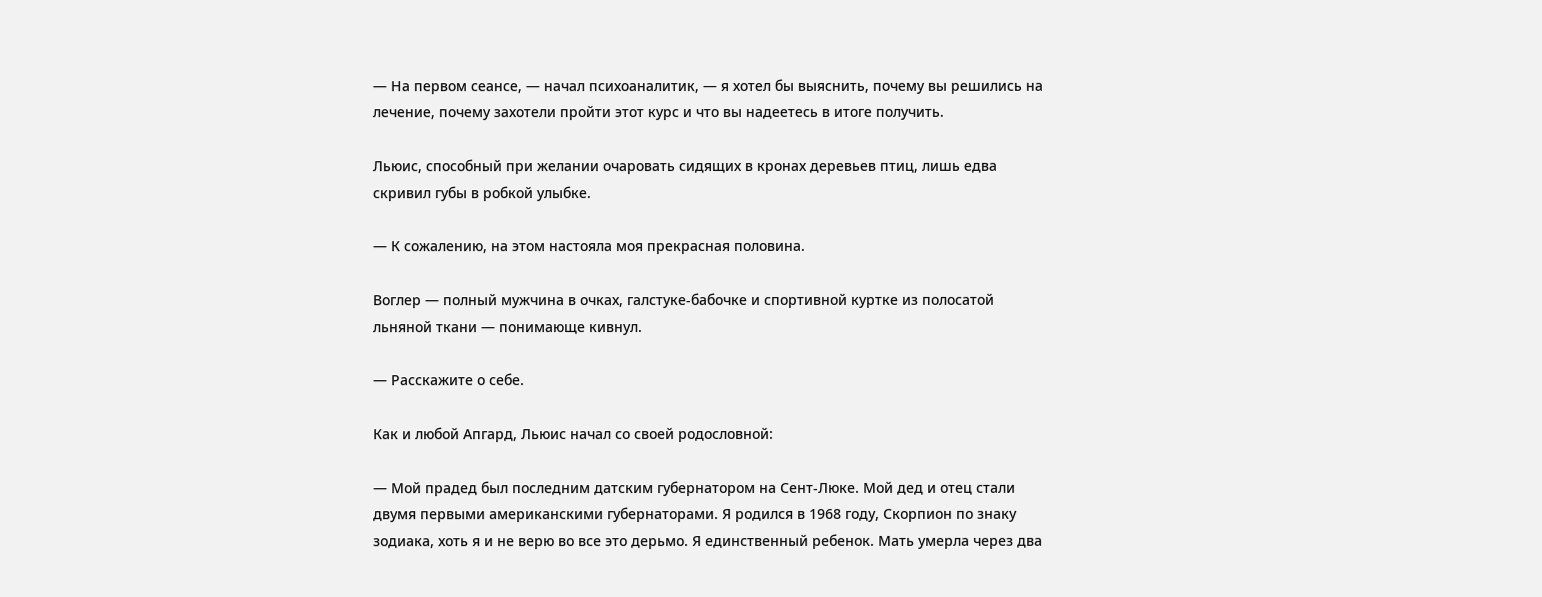— На первом сеансе, — начал психоаналитик, — я хотел бы выяснить, почему вы решились на лечение, почему захотели пройти этот курс и что вы надеетесь в итоге получить.

Льюис, способный при желании очаровать сидящих в кронах деревьев птиц, лишь едва скривил губы в робкой улыбке.

— К сожалению, на этом настояла моя прекрасная половина.

Воглер — полный мужчина в очках, галстуке-бабочке и спортивной куртке из полосатой льняной ткани — понимающе кивнул.

— Расскажите о себе.

Как и любой Апгард, Льюис начал со своей родословной:

— Мой прадед был последним датским губернатором на Сент-Люке. Мой дед и отец стали двумя первыми американскими губернаторами. Я родился в 1968 году, Скорпион по знаку зодиака, хоть я и не верю во все это дерьмо. Я единственный ребенок. Мать умерла через два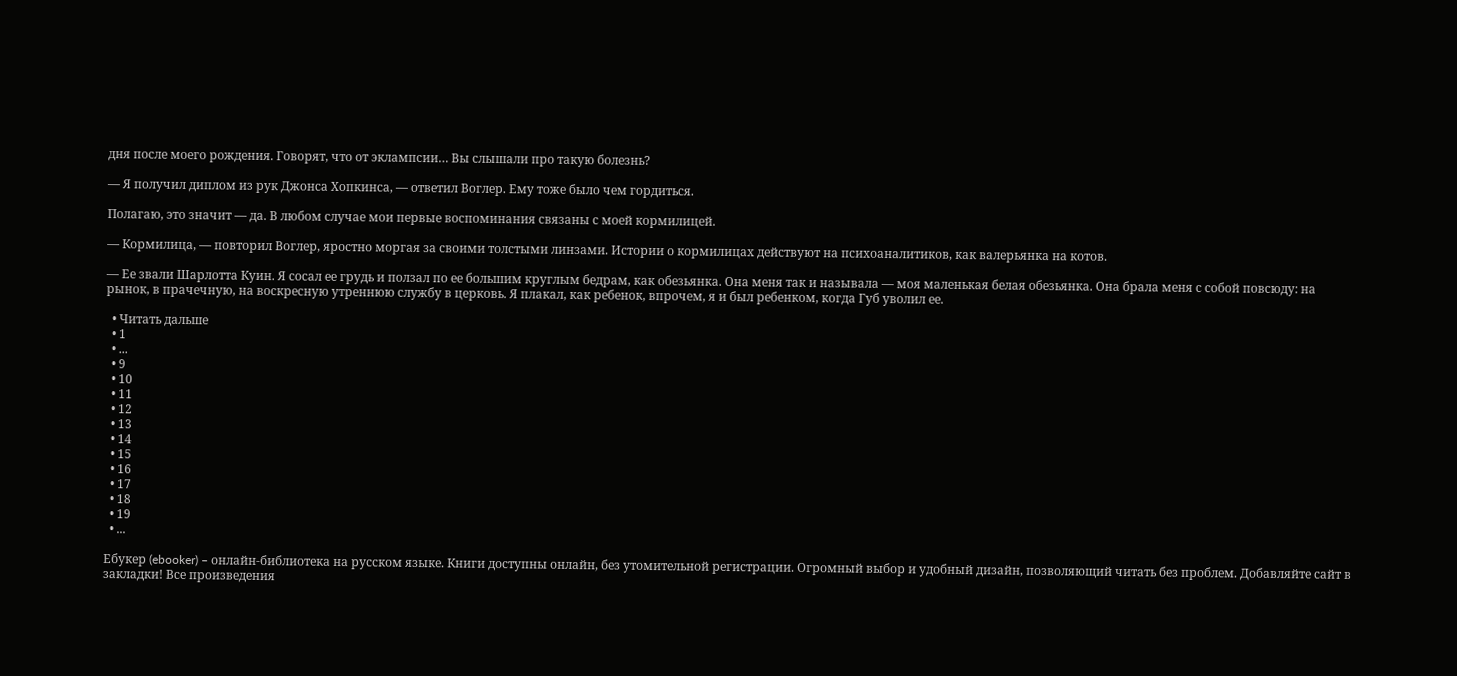дня после моего рождения. Говорят, что от эклампсии… Вы слышали про такую болезнь?

— Я получил диплом из рук Джонса Хопкинса, — ответил Воглер. Ему тоже было чем гордиться.

Полагаю, это значит — да. В любом случае мои первые воспоминания связаны с моей кормилицей.

— Кормилица, — повторил Воглер, яростно моргая за своими толстыми линзами. Истории о кормилицах действуют на психоаналитиков, как валерьянка на котов.

— Ее звали Шарлотта Куин. Я сосал ее грудь и ползал по ее большим круглым бедрам, как обезьянка. Она меня так и называла — моя маленькая белая обезьянка. Она брала меня с собой повсюду: на рынок, в прачечную, на воскресную утреннюю службу в церковь. Я плакал, как ребенок, впрочем, я и был ребенком, когда Губ уволил ее.

  • Читать дальше
  • 1
  • ...
  • 9
  • 10
  • 11
  • 12
  • 13
  • 14
  • 15
  • 16
  • 17
  • 18
  • 19
  • ...

Ебукер (ebooker) – онлайн-библиотека на русском языке. Книги доступны онлайн, без утомительной регистрации. Огромный выбор и удобный дизайн, позволяющий читать без проблем. Добавляйте сайт в закладки! Все произведения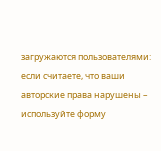загружаются пользователями: если считаете, что ваши авторские права нарушены – используйте форму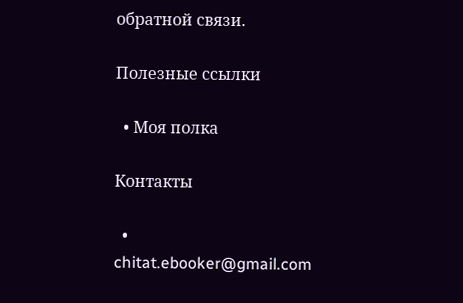обратной связи.

Полезные ссылки

  • Моя полка

Контакты

  • chitat.ebooker@gmail.com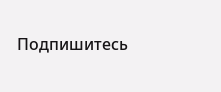Подпишитесь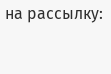на рассылку: